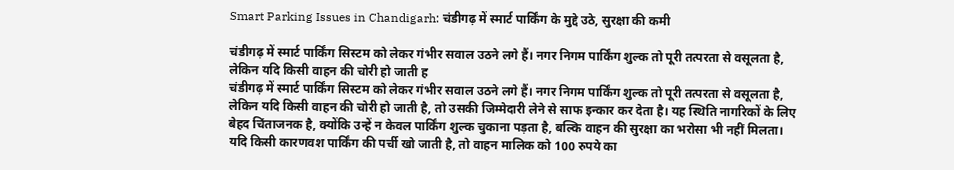Smart Parking Issues in Chandigarh: चंडीगढ़ में स्मार्ट पार्किंग के मुद्दे उठे, सुरक्षा की कमी

चंडीगढ़ में स्मार्ट पार्किंग सिस्टम को लेकर गंभीर सवाल उठने लगे हैं। नगर निगम पार्किंग शुल्क तो पूरी तत्परता से वसूलता है, लेकिन यदि किसी वाहन की चोरी हो जाती ह
चंडीगढ़ में स्मार्ट पार्किंग सिस्टम को लेकर गंभीर सवाल उठने लगे हैं। नगर निगम पार्किंग शुल्क तो पूरी तत्परता से वसूलता है, लेकिन यदि किसी वाहन की चोरी हो जाती है, तो उसकी जिम्मेदारी लेने से साफ इन्कार कर देता है। यह स्थिति नागरिकों के लिए बेहद चिंताजनक है, क्योंकि उन्हें न केवल पार्किंग शुल्क चुकाना पड़ता है, बल्कि वाहन की सुरक्षा का भरोसा भी नहीं मिलता। यदि किसी कारणवश पार्किंग की पर्ची खो जाती है, तो वाहन मालिक को 100 रुपये का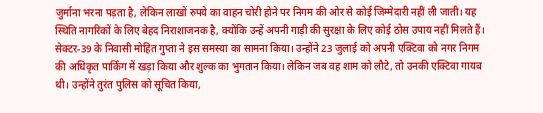जुर्माना भरना पड़ता है, लेकिन लाखों रुपये का वाहन चोरी होने पर निगम की ओर से कोई जिम्मेदारी नहीं ली जाती। यह स्थिति नागरिकों के लिए बेहद निराशाजनक है, क्योंकि उन्हें अपनी गाड़ी की सुरक्षा के लिए कोई ठोस उपाय नहीं मिलते हैं।
सेक्टर-39 के निवासी मोहित गुप्ता ने इस समस्या का सामना किया। उन्होंने 23 जुलाई को अपनी एक्टिवा को नगर निगम की अधिकृत पार्किंग में खड़ा किया और शुल्क का भुगतान किया। लेकिन जब वह शाम को लौटे, तो उनकी एक्टिवा गायब थी। उन्होंने तुरंत पुलिस को सूचित किया,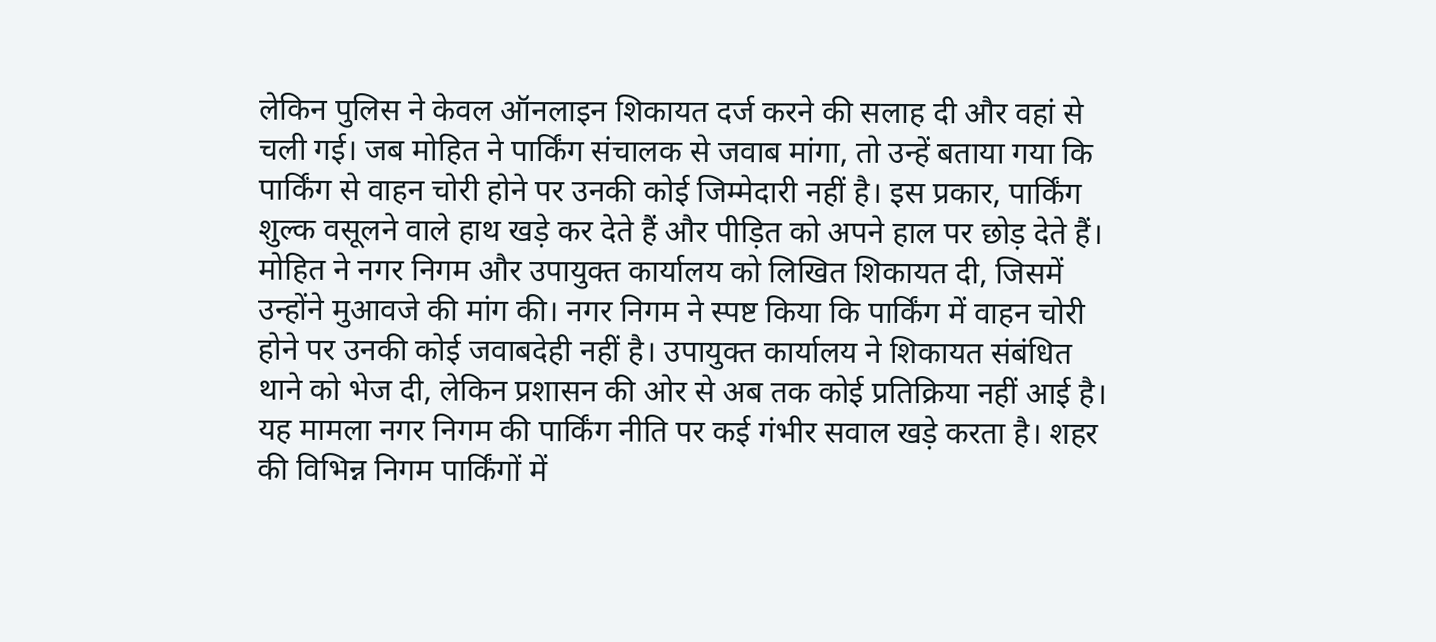लेकिन पुलिस ने केवल ऑनलाइन शिकायत दर्ज करने की सलाह दी और वहां से चली गई। जब मोहित ने पार्किंग संचालक से जवाब मांगा, तो उन्हें बताया गया कि पार्किंग से वाहन चोरी होने पर उनकी कोई जिम्मेदारी नहीं है। इस प्रकार, पार्किंग शुल्क वसूलने वाले हाथ खड़े कर देते हैं और पीड़ित को अपने हाल पर छोड़ देते हैं।
मोहित ने नगर निगम और उपायुक्त कार्यालय को लिखित शिकायत दी, जिसमें उन्होंने मुआवजे की मांग की। नगर निगम ने स्पष्ट किया कि पार्किंग में वाहन चोरी होने पर उनकी कोई जवाबदेही नहीं है। उपायुक्त कार्यालय ने शिकायत संबंधित थाने को भेज दी, लेकिन प्रशासन की ओर से अब तक कोई प्रतिक्रिया नहीं आई है। यह मामला नगर निगम की पार्किंग नीति पर कई गंभीर सवाल खड़े करता है। शहर की विभिन्न निगम पार्किंगों में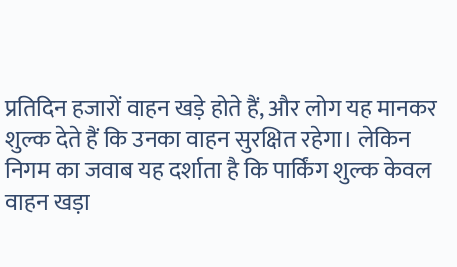प्रतिदिन हजारों वाहन खड़े होते हैं, और लोग यह मानकर शुल्क देते हैं कि उनका वाहन सुरक्षित रहेगा। लेकिन निगम का जवाब यह दर्शाता है कि पार्किंग शुल्क केवल वाहन खड़ा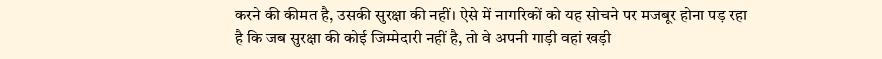करने की कीमत है, उसकी सुरक्षा की नहीं। ऐसे में नागरिकों को यह सोचने पर मजबूर होना पड़ रहा है कि जब सुरक्षा की कोई जिम्मेदारी नहीं है, तो वे अपनी गाड़ी वहां खड़ी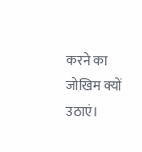करने का जोखिम क्यों उठाएं।